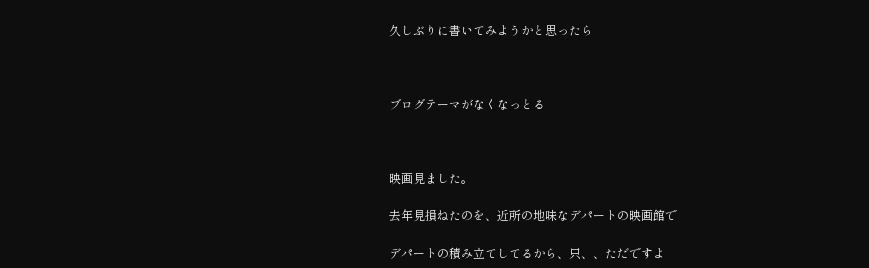久しぶりに書いてみようかと思ったら



ブログテーマがなくなっとる



映画見ました。

去年見損ねたのを、近所の地味なデパートの映画館で

デパートの積み立てしてるから、只、、ただですよ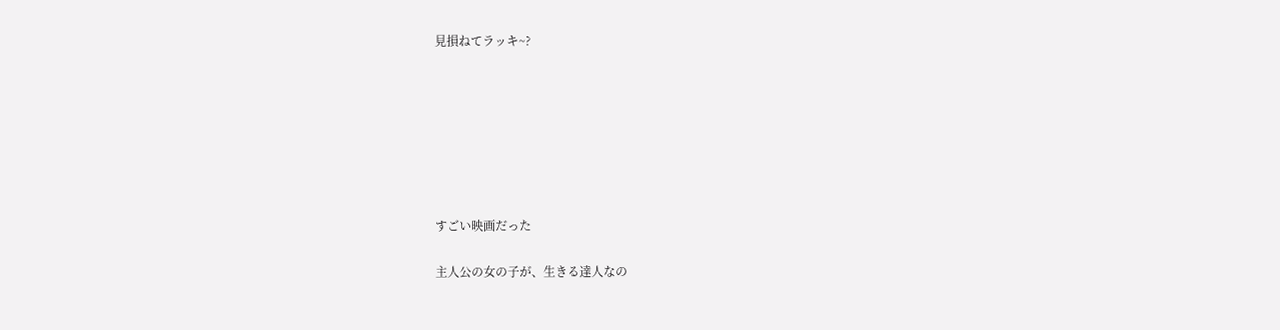見損ねてラッキ~?







すごい映画だった

主人公の女の子が、生きる達人なの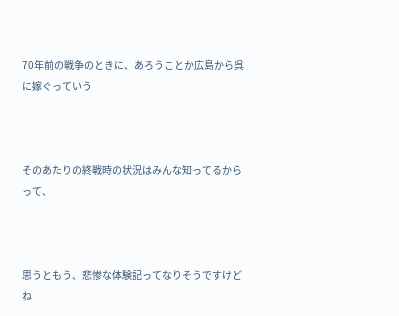70年前の戦争のときに、あろうことか広島から呉に嫁ぐっていう



そのあたりの終戦時の状況はみんな知ってるからって、



思うともう、悲惨な体験記ってなりそうですけどね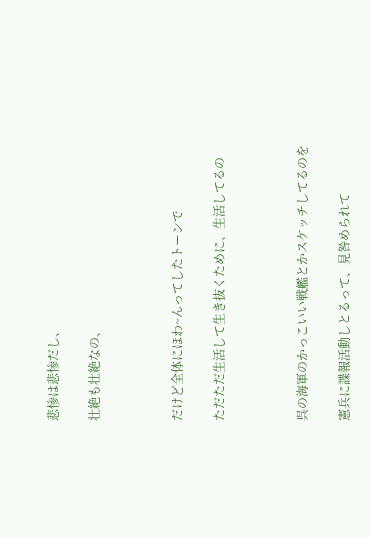悲惨は悲惨だし、

壮絶も壮絶なの、



だけど全体にほわ~んってしたトーンで

ただただ生活して生き抜くために、生活してるの



呉の海軍のかっこいい戦艦とかスケッチしてるのを

憲兵に諜報活動しとるって、見咎められて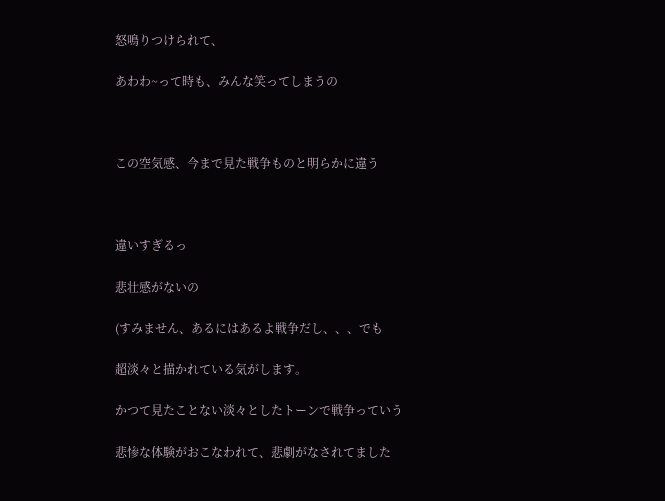怒鳴りつけられて、

あわわ~って時も、みんな笑ってしまうの



この空気感、今まで見た戦争ものと明らかに違う



違いすぎるっ

悲壮感がないの

(すみません、あるにはあるよ戦争だし、、、でも

超淡々と描かれている気がします。

かつて見たことない淡々としたトーンで戦争っていう

悲惨な体験がおこなわれて、悲劇がなされてました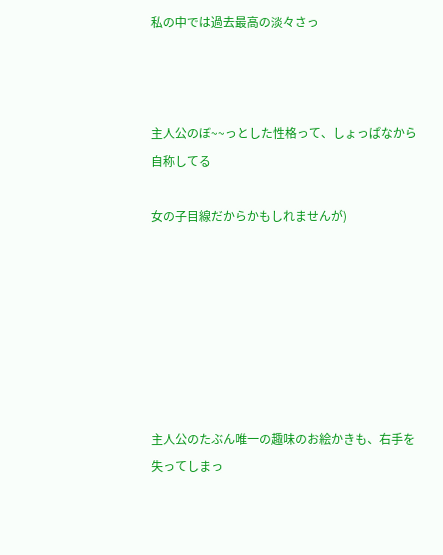私の中では過去最高の淡々さっ



主人公のぼ~~っとした性格って、しょっぱなから自称してる

女の子目線だからかもしれませんが)







主人公のたぶん唯一の趣味のお絵かきも、右手を失ってしまっ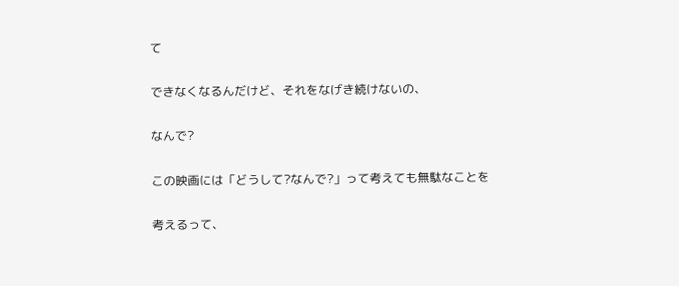て

できなくなるんだけど、それをなげき続けないの、

なんで?

この映画には「どうして?なんで?」って考えても無駄なことを

考えるって、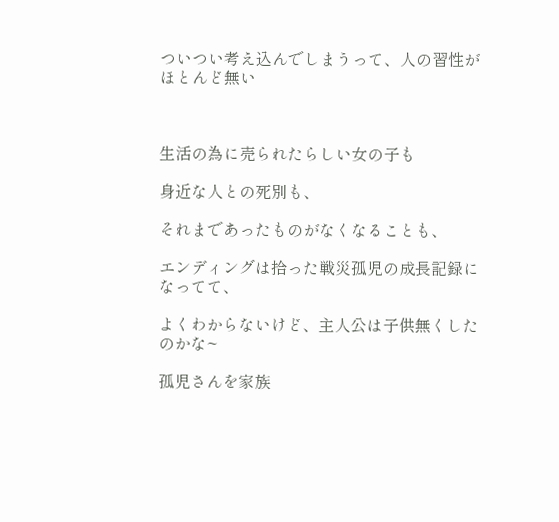ついつい考え込んでしまうって、人の習性がほとんど無い



生活の為に売られたらしい女の子も

身近な人との死別も、

それまであったものがなくなることも、

エンディングは拾った戦災孤児の成長記録になってて、

よくわからないけど、主人公は子供無くしたのかな~

孤児さんを家族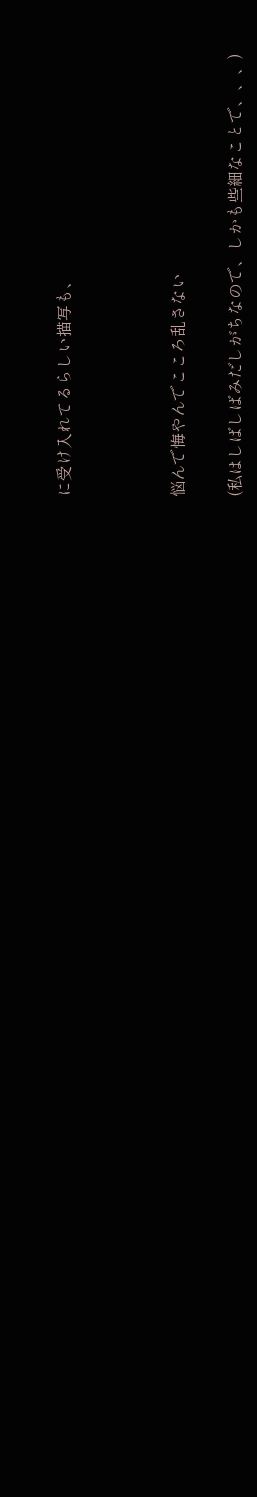に受け入れてるらしい描写も、



悩んで悔やんでこころ乱さない

(私はしばしばみだしがちなので、しかも些細なことで、、、)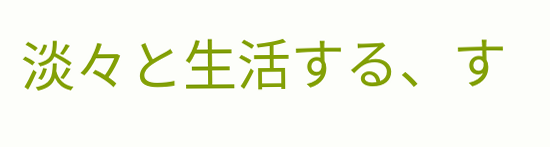淡々と生活する、す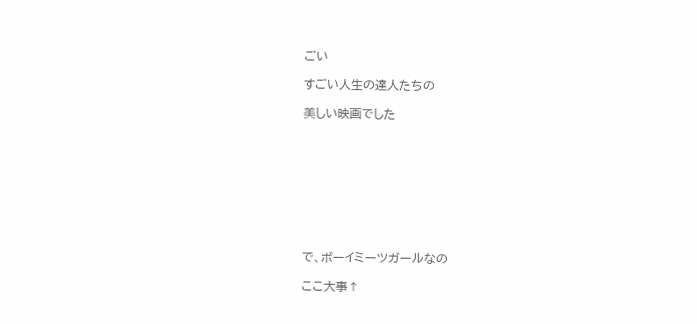ごい

すごい人生の達人たちの

美しい映画でした









で、ボーイミーツガールなの

ここ大事↑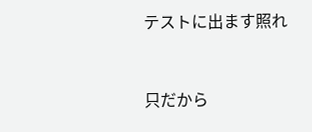テストに出ます照れ



只だから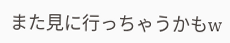また見に行っちゃうかもw